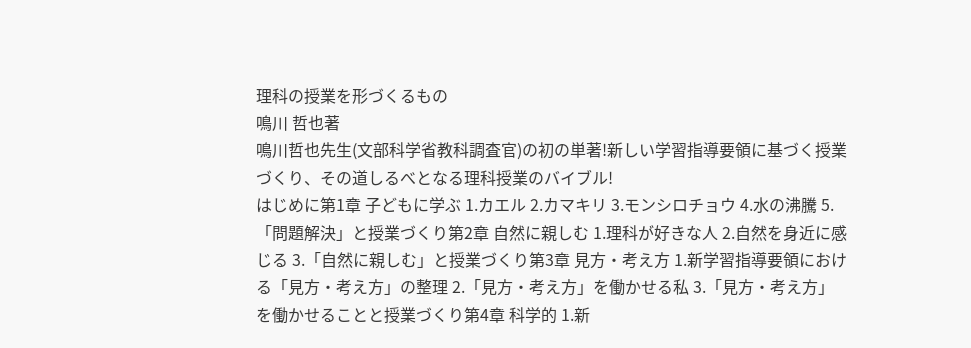理科の授業を形づくるもの
鳴川 哲也著
鳴川哲也先生(文部科学省教科調査官)の初の単著!新しい学習指導要領に基づく授業づくり、その道しるべとなる理科授業のバイブル!
はじめに第1章 子どもに学ぶ 1.カエル 2.カマキリ 3.モンシロチョウ 4.水の沸騰 5.「問題解決」と授業づくり第2章 自然に親しむ 1.理科が好きな人 2.自然を身近に感じる 3.「自然に親しむ」と授業づくり第3章 見方・考え方 1.新学習指導要領における「見方・考え方」の整理 2.「見方・考え方」を働かせる私 3.「見方・考え方」を働かせることと授業づくり第4章 科学的 1.新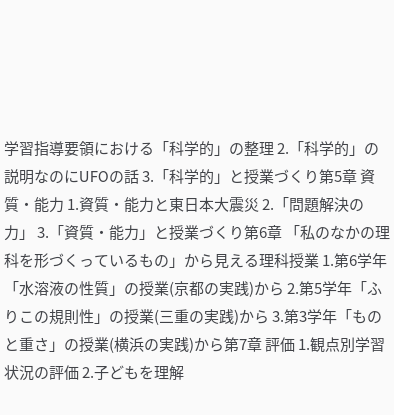学習指導要領における「科学的」の整理 2.「科学的」の説明なのにUFOの話 3.「科学的」と授業づくり第5章 資質・能力 1.資質・能力と東日本大震災 2.「問題解決の力」 3.「資質・能力」と授業づくり第6章 「私のなかの理科を形づくっているもの」から見える理科授業 1.第6学年「水溶液の性質」の授業(京都の実践)から 2.第5学年「ふりこの規則性」の授業(三重の実践)から 3.第3学年「ものと重さ」の授業(横浜の実践)から第7章 評価 1.観点別学習状況の評価 2.子どもを理解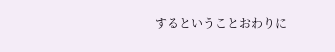するということおわりに